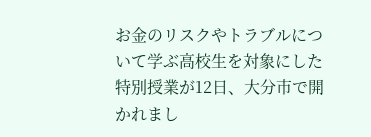お金のリスクやトラブルについて学ぶ高校生を対象にした特別授業が12日、大分市で開かれまし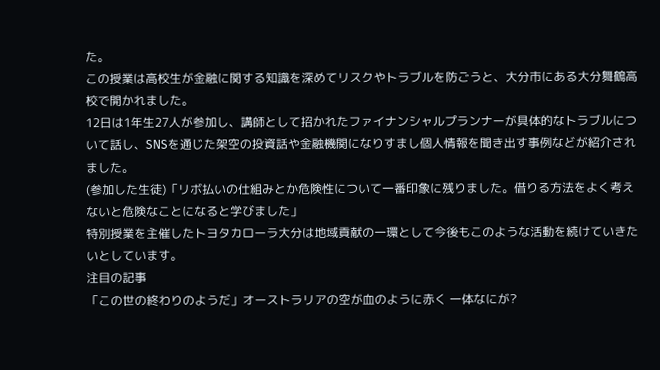た。
この授業は高校生が金融に関する知識を深めてリスクやトラブルを防ごうと、大分市にある大分舞鶴高校で開かれました。
12日は1年生27人が参加し、講師として招かれたファイナンシャルプランナーが具体的なトラブルについて話し、SNSを通じた架空の投資話や金融機関になりすまし個人情報を聞き出す事例などが紹介されました。
(参加した生徒)「リボ払いの仕組みとか危険性について一番印象に残りました。借りる方法をよく考えないと危険なことになると学びました」
特別授業を主催したトヨタカローラ大分は地域貢献の一環として今後もこのような活動を続けていきたいとしています。
注目の記事
「この世の終わりのようだ」オーストラリアの空が血のように赤く 一体なにが?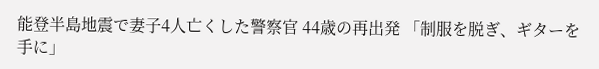能登半島地震で妻子4人亡くした警察官 44歳の再出発 「制服を脱ぎ、ギターを手に」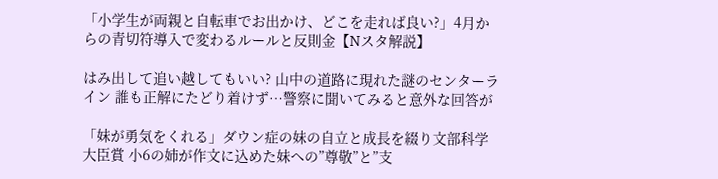「小学生が両親と自転車でお出かけ、どこを走れば良い?」4月からの青切符導入で変わるルールと反則金【Nスタ解説】

はみ出して追い越してもいい? 山中の道路に現れた謎のセンターライン 誰も正解にたどり着けず…警察に聞いてみると意外な回答が

「妹が勇気をくれる」ダウン症の妹の自立と成長を綴り文部科学大臣賞 小6の姉が作文に込めた妹への”尊敬”と”支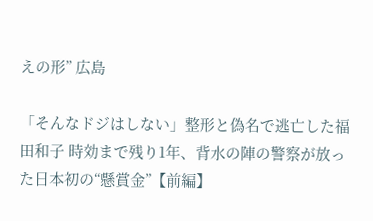えの形” 広島

「そんなドジはしない」整形と偽名で逃亡した福田和子 時効まで残り1年、背水の陣の警察が放った日本初の“懸賞金”【前編】